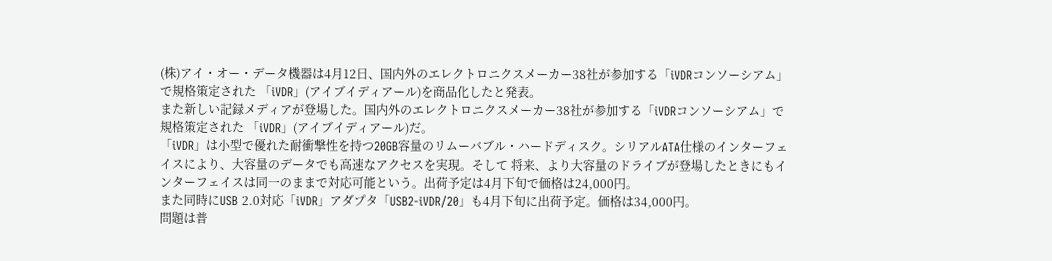(株)アイ・オー・データ機器は4月12日、国内外のエレクトロニクスメーカー38社が参加する「iVDRコンソーシアム」で規格策定された 「iVDR」(アイブイディアール)を商品化したと発表。
また新しい記録メディアが登場した。国内外のエレクトロニクスメーカー38社が参加する「iVDRコンソーシアム」で規格策定された 「iVDR」(アイブイディアール)だ。
「iVDR」は小型で優れた耐衝撃性を持つ20GB容量のリムーバブル・ハードディスク。シリアルATA仕様のインターフェイスにより、大容量のデータでも高速なアクセスを実現。そして 将来、より大容量のドライブが登場したときにもインターフェイスは同一のままで対応可能という。出荷予定は4月下旬で価格は24,000円。
また同時にUSB 2.0対応「iVDR」アダプタ「USB2-iVDR/20」も4月下旬に出荷予定。価格は34,000円。
問題は普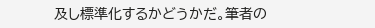及し標準化するかどうかだ。筆者の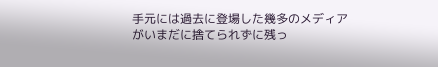手元には過去に登場した幾多のメディアがいまだに捨てられずに残っ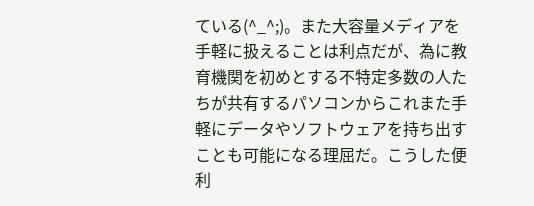ている(^_^;)。また大容量メディアを手軽に扱えることは利点だが、為に教育機関を初めとする不特定多数の人たちが共有するパソコンからこれまた手軽にデータやソフトウェアを持ち出すことも可能になる理屈だ。こうした便利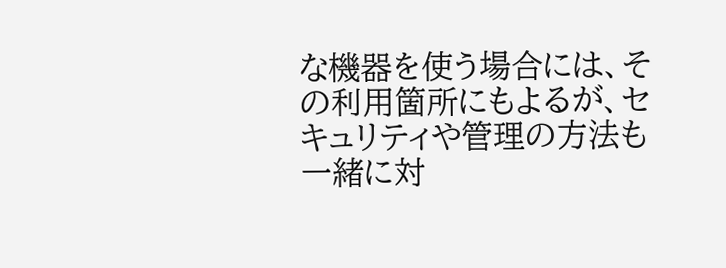な機器を使う場合には、その利用箇所にもよるが、セキュリティや管理の方法も一緒に対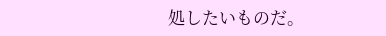処したいものだ。